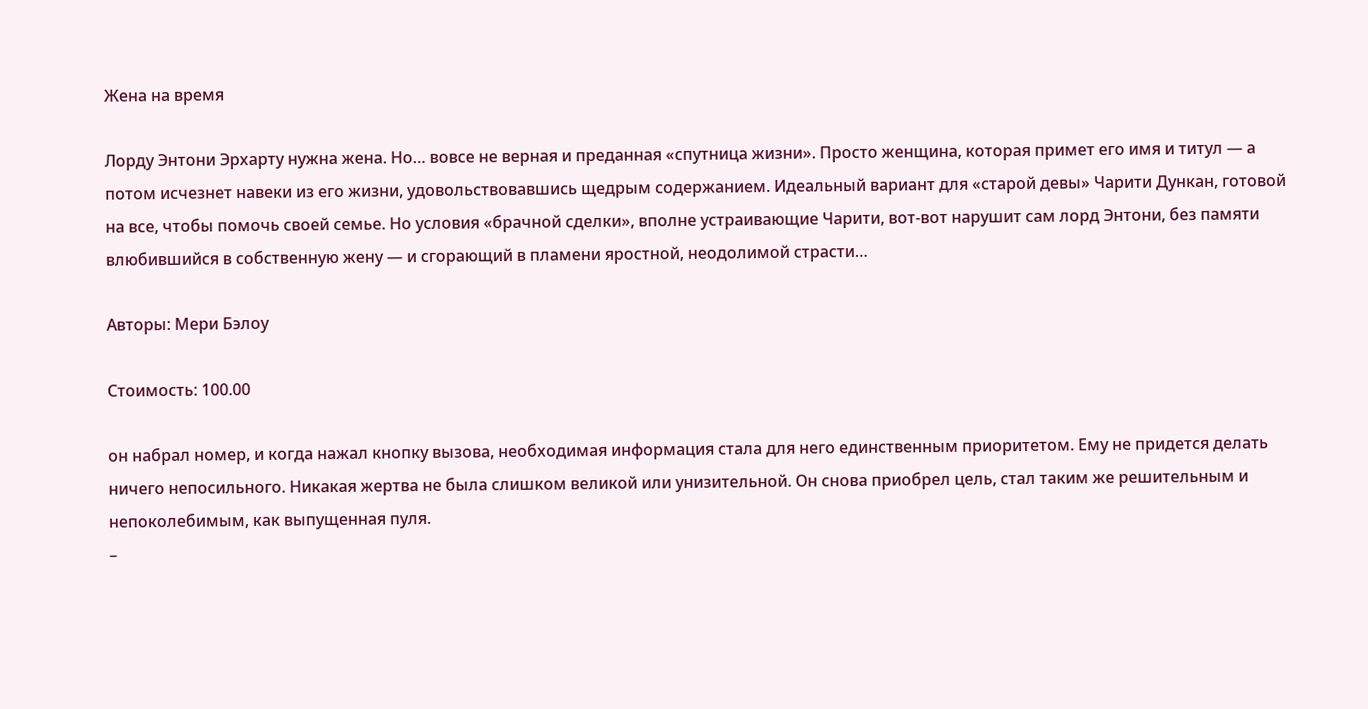Жена на время

Лорду Энтони Эрхарту нужна жена. Но… вовсе не верная и преданная «спутница жизни». Просто женщина, которая примет его имя и титул — а потом исчезнет навеки из его жизни, удовольствовавшись щедрым содержанием. Идеальный вариант для «старой девы» Чарити Дункан, готовой на все, чтобы помочь своей семье. Но условия «брачной сделки», вполне устраивающие Чарити, вот-вот нарушит сам лорд Энтони, без памяти влюбившийся в собственную жену — и сгорающий в пламени яростной, неодолимой страсти…

Авторы: Мери Бэлоу

Стоимость: 100.00

он набрал номер, и когда нажал кнопку вызова, необходимая информация стала для него единственным приоритетом. Ему не придется делать ничего непосильного. Никакая жертва не была слишком великой или унизительной. Он снова приобрел цель, стал таким же решительным и непоколебимым, как выпущенная пуля.
–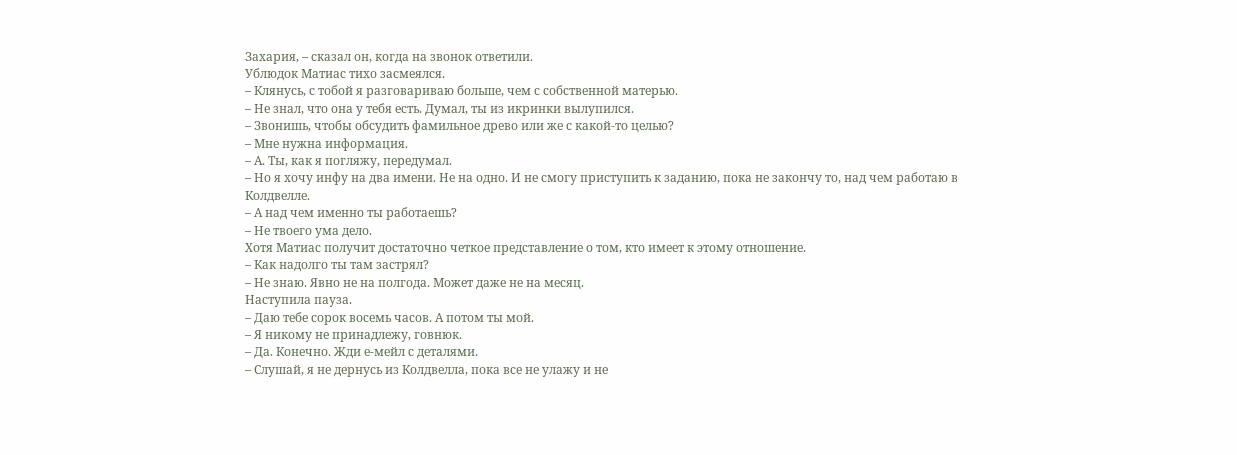Захария, – сказал он, когда на звонок ответили.
Ублюдок Матиас тихо засмеялся.
– Клянусь, с тобой я разговариваю больше, чем с собственной матерью.
– Не знал, что она у тебя есть. Думал, ты из икринки вылупился.
– Звонишь, чтобы обсудить фамильное древо или же с какой-то целью?
– Мне нужна информация.
– А. Ты, как я погляжу, передумал.
– Но я хочу инфу на два имени. Не на одно. И не смогу приступить к заданию, пока не закончу то, над чем работаю в Колдвелле.
– А над чем именно ты работаешь?
– Не твоего ума дело.
Хотя Матиас получит достаточно четкое представление о том, кто имеет к этому отношение.
– Как надолго ты там застрял?
– Не знаю. Явно не на полгода. Может даже не на месяц.
Наступила пауза.
– Даю тебе сорок восемь часов. А потом ты мой.
– Я никому не принадлежу, говнюк.
– Да. Конечно. Жди е-мейл с деталями.
– Слушай, я не дернусь из Колдвелла, пока все не улажу и не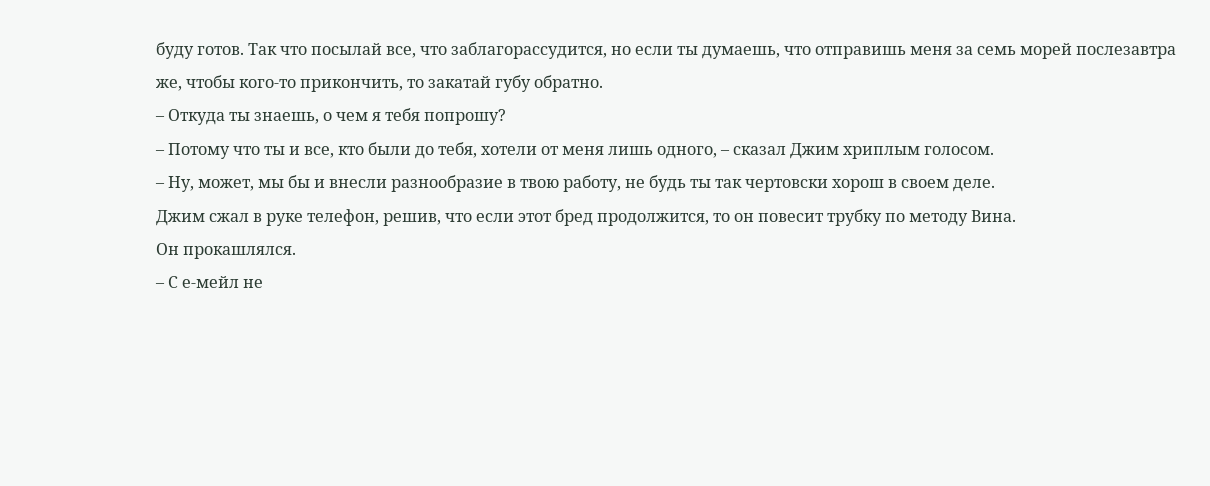буду готов. Так что посылай все, что заблагорассудится, но если ты думаешь, что отправишь меня за семь морей послезавтра же, чтобы кого-то прикончить, то закатай губу обратно.
– Откуда ты знаешь, о чем я тебя попрошу?
– Потому что ты и все, кто были до тебя, хотели от меня лишь одного, – сказал Джим хриплым голосом.
– Ну, может, мы бы и внесли разнообразие в твою работу, не будь ты так чертовски хорош в своем деле.
Джим сжал в руке телефон, решив, что если этот бред продолжится, то он повесит трубку по методу Вина.
Он прокашлялся.
– С е-мейл не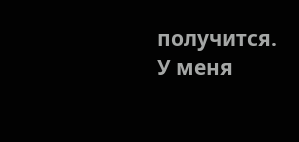получится. У меня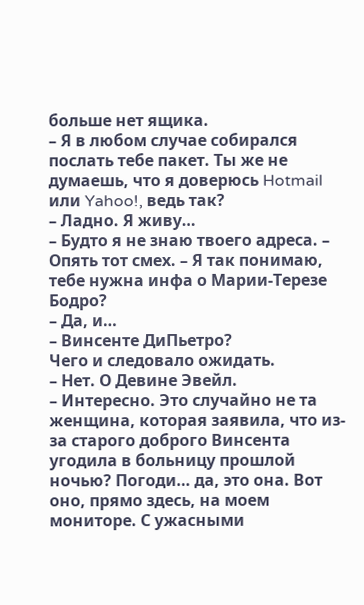больше нет ящика.
– Я в любом случае собирался послать тебе пакет. Ты же не думаешь, что я доверюсь Hotmail или Yahoo!, ведь так?
– Ладно. Я живу…
– Будто я не знаю твоего адреса. – Опять тот смех. – Я так понимаю, тебе нужна инфа о Марии-Терезе Бодро?
– Да, и…
– Винсенте ДиПьетро?
Чего и следовало ожидать.
– Нет. О Девине Эвейл.
– Интересно. Это случайно не та женщина, которая заявила, что из-за старого доброго Винсента угодила в больницу прошлой ночью? Погоди… да, это она. Вот оно, прямо здесь, на моем мониторе. С ужасными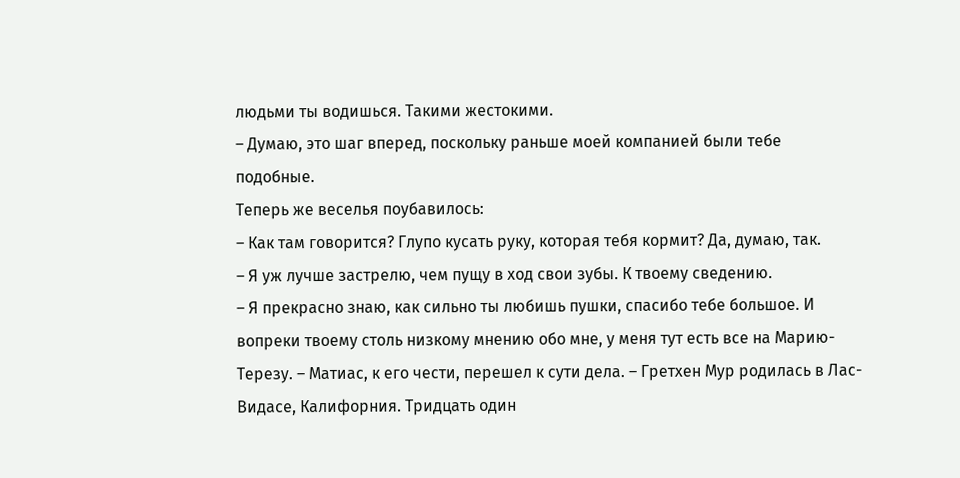людьми ты водишься. Такими жестокими.
– Думаю, это шаг вперед, поскольку раньше моей компанией были тебе подобные.
Теперь же веселья поубавилось:
– Как там говорится? Глупо кусать руку, которая тебя кормит? Да, думаю, так.
– Я уж лучше застрелю, чем пущу в ход свои зубы. К твоему сведению.
– Я прекрасно знаю, как сильно ты любишь пушки, спасибо тебе большое. И вопреки твоему столь низкому мнению обо мне, у меня тут есть все на Марию-Терезу. – Матиас, к его чести, перешел к сути дела. – Гретхен Мур родилась в Лас-Видасе, Калифорния. Тридцать один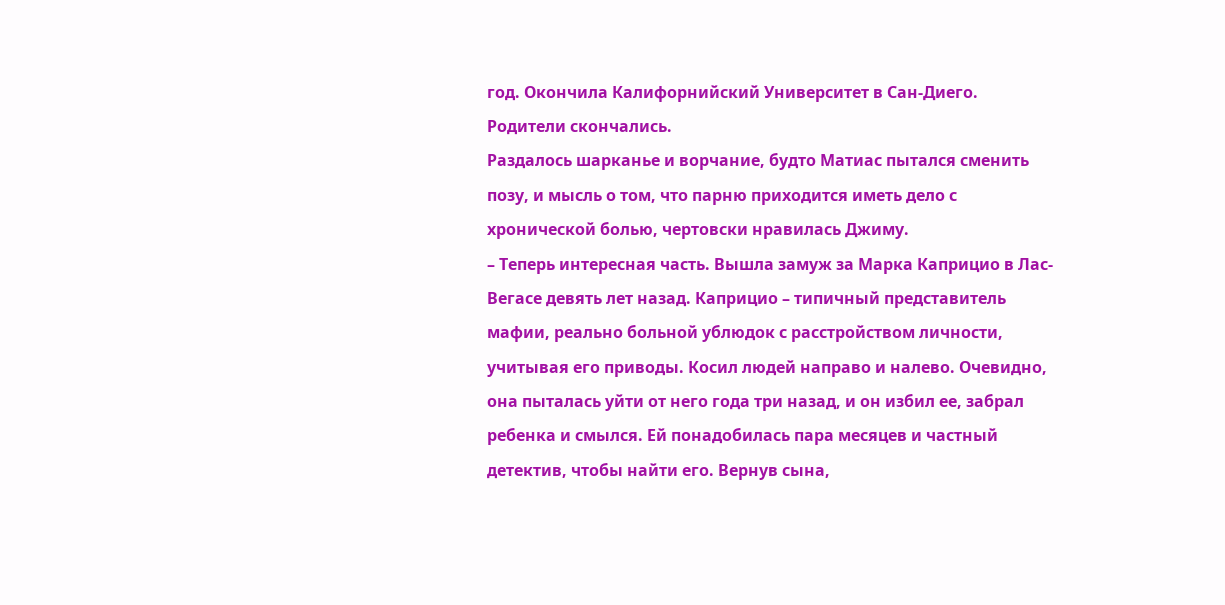год. Окончила Калифорнийский Университет в Сан-Диего. Родители скончались.
Раздалось шарканье и ворчание, будто Матиас пытался сменить позу, и мысль о том, что парню приходится иметь дело с хронической болью, чертовски нравилась Джиму.
– Теперь интересная часть. Вышла замуж за Марка Каприцио в Лас-Вегасе девять лет назад. Каприцио – типичный представитель мафии, реально больной ублюдок с расстройством личности, учитывая его приводы. Косил людей направо и налево. Очевидно, она пыталась уйти от него года три назад, и он избил ее, забрал ребенка и смылся. Ей понадобилась пара месяцев и частный детектив, чтобы найти его. Вернув сына,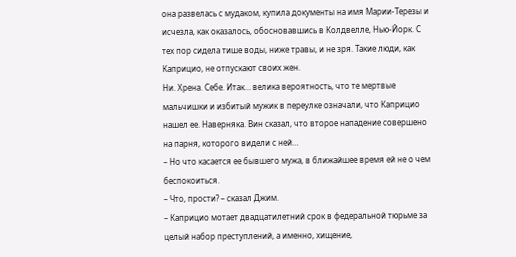она развелась с мудаком, купила документы на имя Марии-Терезы и исчезла, как оказалось, обосновавшись в Колдвелле, Нью-Йорк. С тех пор сидела тише воды, ниже травы, и не зря. Такие люди, как Каприцио, не отпускают своих жен.
Ни. Хрена. Себе. Итак… велика вероятность, что те мертвые мальчишки и избитый мужик в переулке означали, что Каприцио нашел ее. Наверняка. Вин сказал, что второе нападение совершено на парня, которого видели с ней…
– Но что касается ее бывшего мужа, в ближайшее время ей не о чем беспокоиться.
– Что, прости? – сказал Джим.
– Каприцио мотает двадцатилетний срок в федеральной тюрьме за целый набор преступлений, а именно, хищение,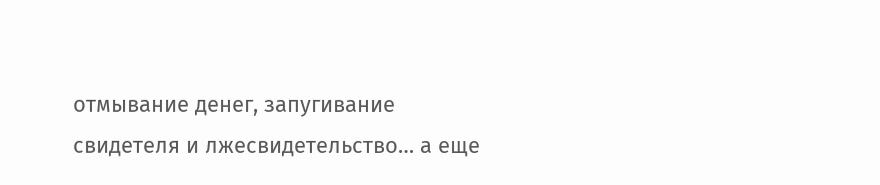отмывание денег, запугивание свидетеля и лжесвидетельство… а еще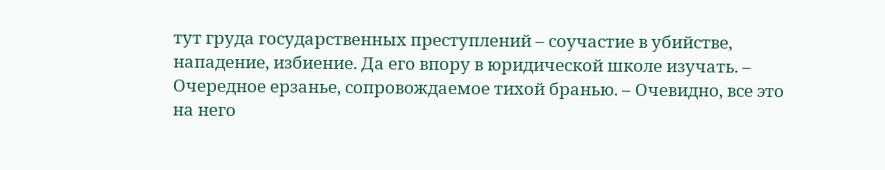тут груда государственных преступлений – соучастие в убийстве, нападение, избиение. Да его впору в юридической школе изучать. – Очередное ерзанье, сопровождаемое тихой бранью. – Очевидно, все это на него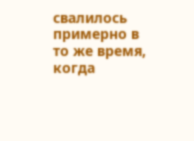свалилось примерно в то же время, когда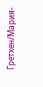Гретхен/Мария-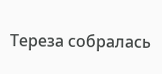Тереза собралась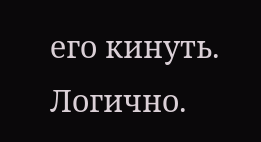его кинуть. Логично.